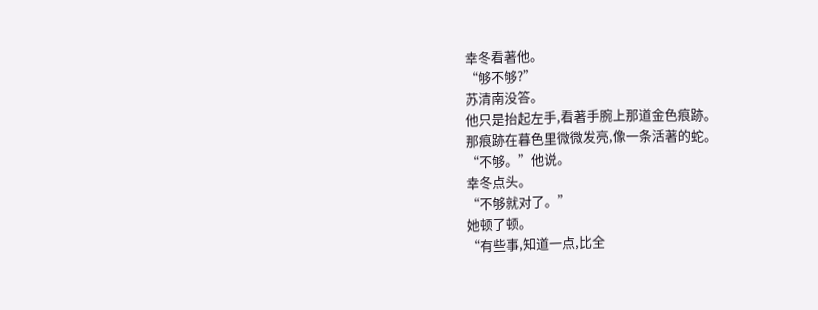幸冬看著他。
“够不够?”
苏清南没答。
他只是抬起左手,看著手腕上那道金色痕跡。
那痕跡在暮色里微微发亮,像一条活著的蛇。
“不够。”他说。
幸冬点头。
“不够就对了。”
她顿了顿。
“有些事,知道一点,比全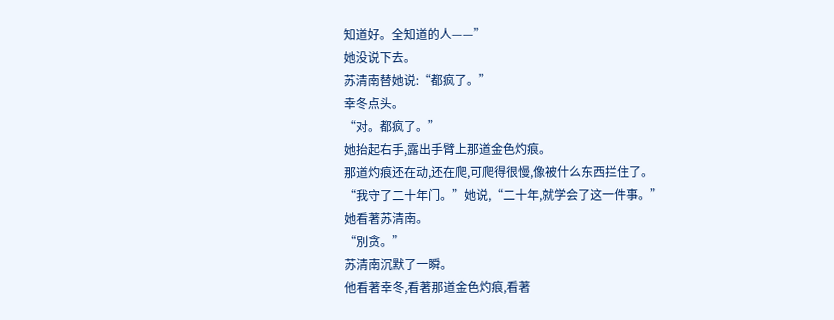知道好。全知道的人——”
她没说下去。
苏清南替她说:“都疯了。”
幸冬点头。
“对。都疯了。”
她抬起右手,露出手臂上那道金色灼痕。
那道灼痕还在动,还在爬,可爬得很慢,像被什么东西拦住了。
“我守了二十年门。”她说,“二十年,就学会了这一件事。”
她看著苏清南。
“別贪。”
苏清南沉默了一瞬。
他看著幸冬,看著那道金色灼痕,看著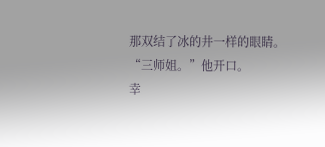那双结了冰的井一样的眼睛。
“三师姐。”他开口。
幸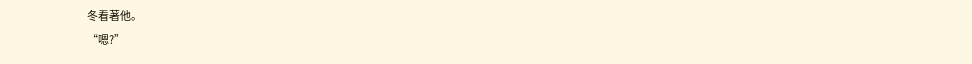冬看著他。
“嗯?”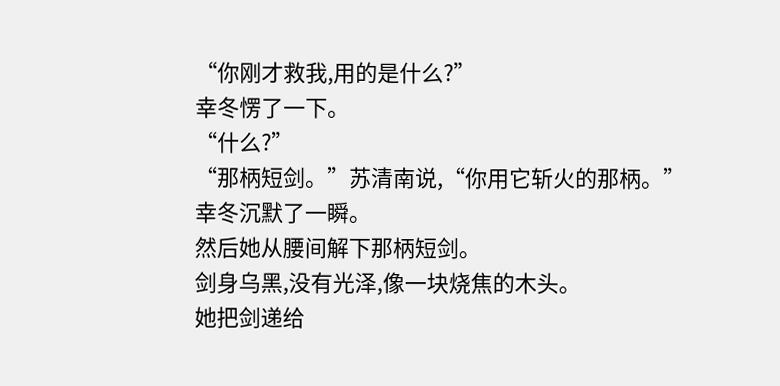“你刚才救我,用的是什么?”
幸冬愣了一下。
“什么?”
“那柄短剑。”苏清南说,“你用它斩火的那柄。”
幸冬沉默了一瞬。
然后她从腰间解下那柄短剑。
剑身乌黑,没有光泽,像一块烧焦的木头。
她把剑递给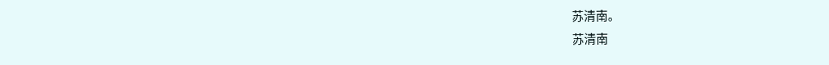苏清南。
苏清南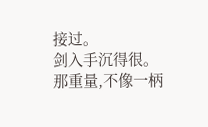接过。
剑入手沉得很。
那重量,不像一柄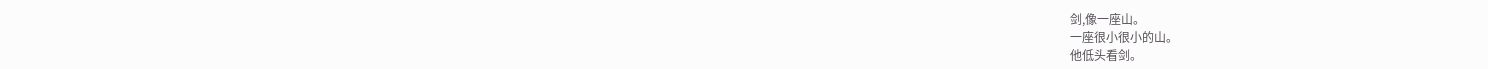剑,像一座山。
一座很小很小的山。
他低头看剑。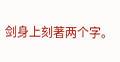剑身上刻著两个字。